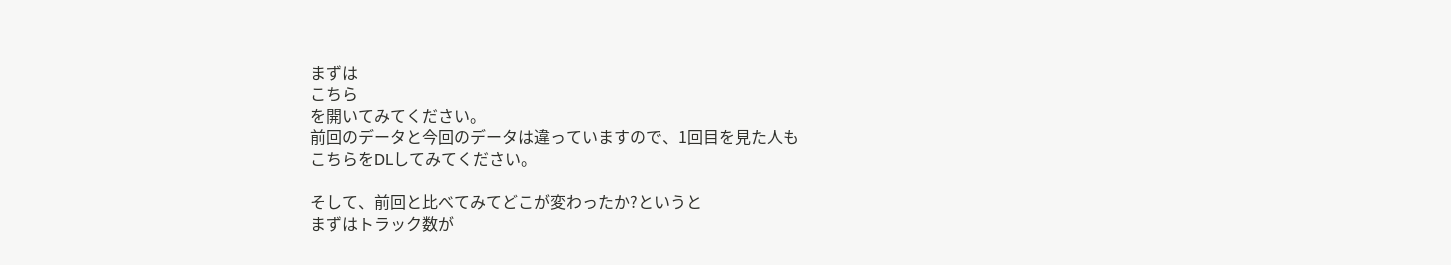まずは
こちら
を開いてみてください。
前回のデータと今回のデータは違っていますので、1回目を見た人も
こちらをDLしてみてください。

そして、前回と比べてみてどこが変わったか?というと
まずはトラック数が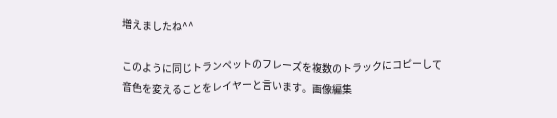増えましたね^^

このように同じトランペットのフレーズを複数のトラックにコピーして
音色を変えることをレイヤーと言います。画像編集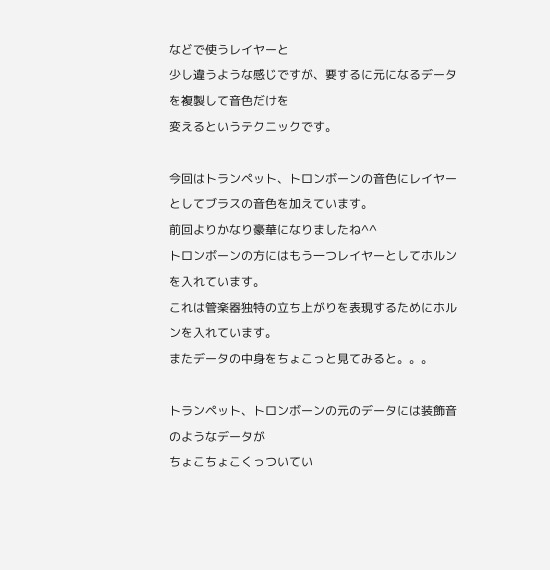などで使うレイヤーと
少し違うような感じですが、要するに元になるデータを複製して音色だけを
変えるというテクニックです。

今回はトランペット、トロンボーンの音色にレイヤーとしてブラスの音色を加えています。
前回よりかなり豪華になりましたね^^
トロンボーンの方にはもう一つレイヤーとしてホルンを入れています。
これは管楽器独特の立ち上がりを表現するためにホルンを入れています。
またデータの中身をちょこっと見てみると。。。

トランペット、トロンボーンの元のデータには装飾音のようなデータが
ちょこちょこくっついてい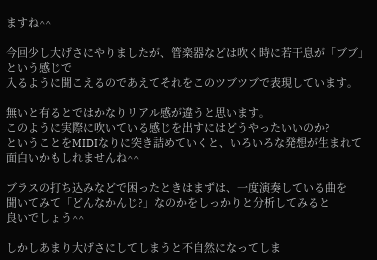ますね^^

今回少し大げさにやりましたが、管楽器などは吹く時に若干息が「ブブ」という感じで
入るように聞こえるのであえてそれをこのツブツブで表現しています。

無いと有るとではかなりリアル感が違うと思います。
このように実際に吹いている感じを出すにはどうやったいいのか?
ということをMIDIなりに突き詰めていくと、いろいろな発想が生まれて
面白いかもしれませんね^^

ブラスの打ち込みなどで困ったときはまずは、一度演奏している曲を
聞いてみて「どんなかんじ?」なのかをしっかりと分析してみると
良いでしょう^^

しかしあまり大げさにしてしまうと不自然になってしま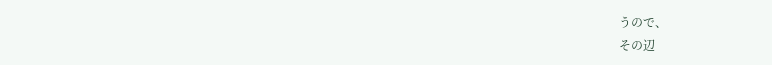うので、
その辺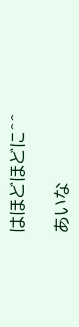はほどほどに^^

あいな